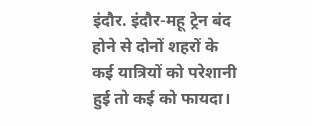इंदौर. इंदौर-महू ट्रेन बंद होने से दोनों शहरों के कई यात्रियों को परेशानी हुई तो कई को फायदा।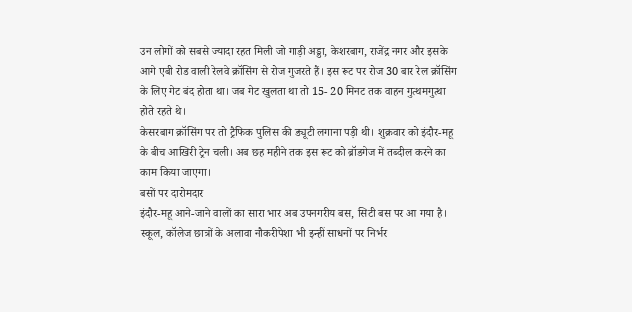उन लोगों को सबसे ज्यादा रहत मिली जो गाड़ी अड्डा, केशरबाग, राजेंद्र नगर और इसके आगे एबी रोड वाली रेलवे क्रॉसिंग से रोज गुजरते हैं। इस रूट पर रोज 30 बार रेल क्रॉसिंग के लिए गेट बंद होता था। जब गेट खुलता था तो 15- 20 मिनट तक वाहन गुत्थमगुत्था होते रहते थे।
केसरबाग क्रॉसिंग पर तो ट्रैफिक पुलिस की ड्यूटी लगाना पड़ी थी। शुक्रवार को इंदौर-महू के बीच आखिरी ट्रेन चली। अब छह महीने तक इस रूट को ब्रॉडगेज में तब्दील करने का काम किया जाएगा।
बसों पर दारोमदार
इंदौर-महू आने-जाने वालों का सारा भार अब उपनगरीय बस, सिटी बस पर आ गया है। स्कूल, कॉलेज छात्रों के अलावा नौकरीपेशा भी इन्हीं साधनों पर निर्भर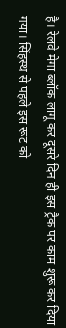है। रेलवे मेगा ब्लॉक लागू कर दूसरे दिन ही इस ट्रैक पर काम शुरू कर दिया गया। सिंहस्थ से पहले इस रूट को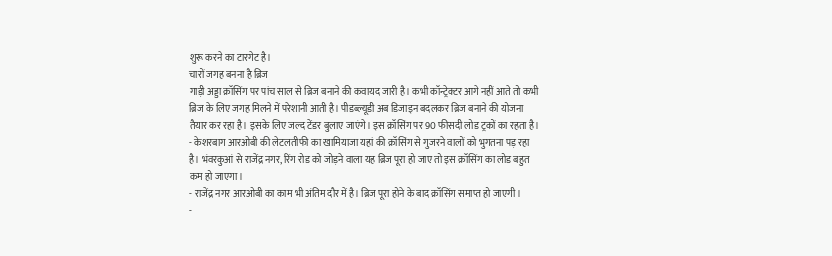शुरू करने का टारगेट है।
चारों जगह बनना है ब्रिज
गाड़ी अड्डा क्रॉसिंग पर पांच साल से ब्रिज बनाने की कवायद जारी है। कभी कॉन्ट्रेक्टर आगे नहीं आते तो कभी ब्रिज के लिए जगह मिलने में परेशानी आती है। पीडब्ल्यूडी अब डिजाइन बदलकर ब्रिज बनाने की योजना तैयार कर रहा है। इसके लिए जल्द टेंडर बुलाए जाएंगे। इस क्रॉसिंग पर 90 फीसदी लोड ट्रकों का रहता है।
- केशरबाग आरओबी की लेटलतीफी का खामियाजा यहां की क्रॉसिंग से गुजरने वालों को भुगतना पड़ रहा है। भंवरकुआं से राजेंद्र नगर, रिंग रोड को जोड़ने वाला यह ब्रिज पूरा हो जाए तो इस क्रॉसिंग का लोड बहुत कम हो जाएगा।
- राजेंद्र नगर आरओबी का काम भी अंतिम दौर में है। ब्रिज पूरा होने के बाद क्रॉसिंग समाप्त हो जाएगी।
-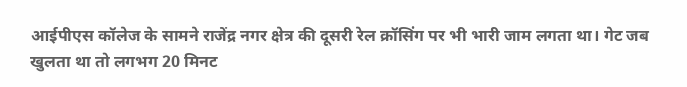आईपीएस कॉलेज के सामने राजेंद्र नगर क्षेत्र की दूसरी रेल क्रॉसिंग पर भी भारी जाम लगता था। गेट जब खुलता था तो लगभग 20 मिनट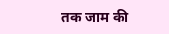तक जाम की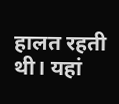हालत रहती थी। यहां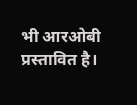भी आरओबी प्रस्तावित है।